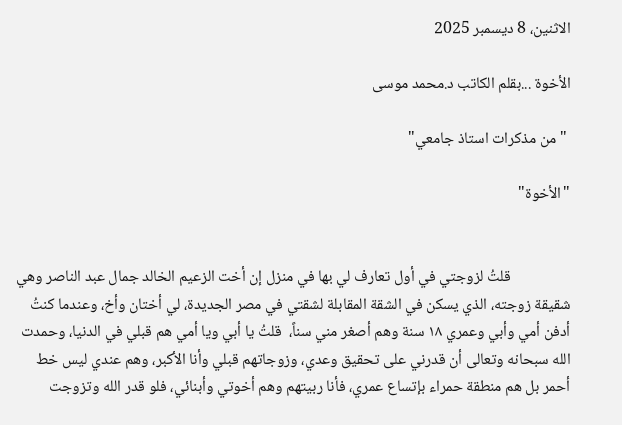الاثنين، 8 ديسمبر 2025

الأخوة ...بقلم الكاتب د.محمد موسى

 " من مذكرات استاذ جامعي"

"الأخوة"


                 قلتُ لزوجتي في أول تعارف لي بها في منزل إن أخت الزعيم الخالد جمال عبد الناصر وهي شقيقة زوجته، الذي يسكن في الشقة المقابلة لشقتي في مصر الجديدة، لي أختان وأخ، وعندما كنتُ أدفن أمي وأبي وعمري ١٨ سنة وهم أصغر مني سناً،  قلتُ يا أبي ويا أمي هم قبلي في الدنيا، وحمدت الله سبحانه وتعالى أن قدرني على تحقيق وعدي، وزوجاتهم قبلي وأنا الأكبر، وهم عندي ليس خط أحمر بل هم منطقة حمراء بإتساع عمري، فأنا ربيتهم وهم أخوتي وأبنائي، فلو قدر الله وتزوجت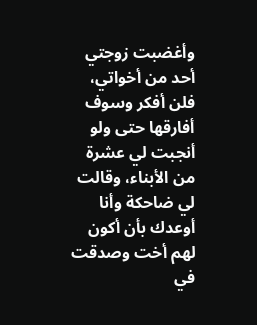وأغضبت زوجتي أحد من أخواتي، فلن أفكر وسوف أفارقها حتى ولو أنجبت لي عشرة من الأبناء، وقالت لي ضاحكة وأنا أوعدك بأن أكون لهم أخت وصدقت في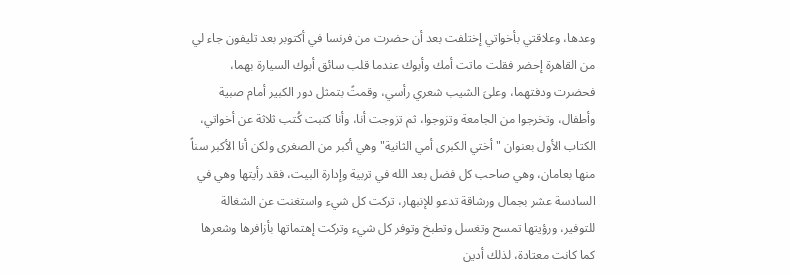وعدها، وعلاقتي بأخواتي إختلفت بعد أن حضرت من فرنسا في أكتوبر بعد تليفون جاء لي من القاهرة إحضر فقلت ماتت أمك وأبوك عندما قلب سائق أبوك السيارة بهما، فحضرت ودفتهما، وعلىَ الشيب شعري رأسي، وقمتً بتمثل دور الكبير أمام صبية وأطفال، وتخرجوا من الجامعة وتزوجوا، ثم تزوجت أنا، وأنا كتبت كُتب ثلاثة عن أخواتي، الكتاب الأول بعنوان " أختي الكبرى أمي الثانية" وهي أكبر من الصغرى ولكن أنا الأكبر سناً منها بعامان، وهي صاحب كل فضل بعد الله في تربية وإدارة البيت، فقد رأيتها وهي في السادسة عشر بجمال ورشاقة تدعو للإنبهار، تركت كل شيء واستغنت عن الشغالة للتوفير، ورؤيتها تمسح وتغسل وتطبخ وتوفر كل شيء وتركت إهتماتها بأزافرها وشعرها كما كانت معتادة، لذلك أدين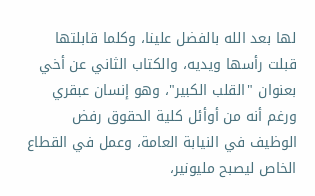لها بعد الله بالفضل علينا، وكلما قابلتها قبلت رأسها ويديه، والكتاب الثاني عن أخي بعنوان "القلب الكبير"، وهو إنسان عبقري ورغم أنه من أوأئل كلية الحقوق رفض الوظيف في النيابة العامة، وعمل في القطاع الخاص ليصبح مليونير،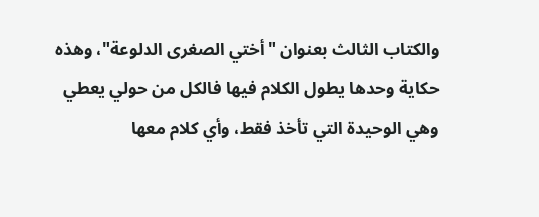والكتاب الثالث بعنوان "أختي الصغرى الدلوعة"، وهذه حكاية وحدها يطول الكلام فيها فالكل من حولي يعطي وهي الوحيدة التي تأخذ فقط، وأي كلام معها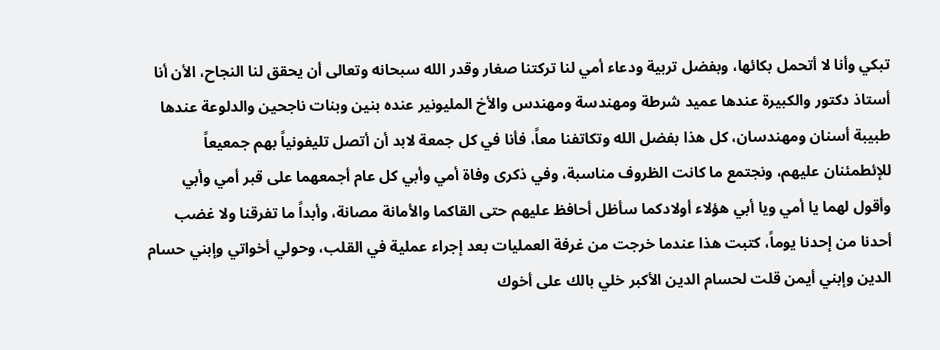تبكي وأنا لا أتحمل بكائها، وبفضل تربية ودعاء أمي لنا تركتنا صغار وقدر الله سبحانه وتعالى أن يحقق لنا النجاح، الأن أنا أستاذ دكتور والكبيرة عندها عميد شرطة ومهندسة ومهندس والأخ المليونير عنده بنين وبنات ناجحين والدلوعة عندها طبيبة أسنان ومهندسان، كل هذا بفضل الله وتكاتفنا معاً، فأنا في كل جمعة لابد أن أتصل تليفونياً بهم جمعيعاً للإئطمئنان عليهم، ونجتمع ما كانت الظروف مناسبة، وفي ذكرى وفاة أمي وأبي كل عام أجمعهما على قبر أمي وأبي وأقول لهما يا أمي ويا أبي هؤلاء أولادكما سأظل أحافظ عليهم حتى القاكما والأمانة مصانة، وأبداً ما تفرقنا ولا غضب أحدنا من إحدنا يوماً، كتبت هذا عندما خرجت من غرفة العمليات بعد إجراء عملية في القلب، وحولي أخواتي وإبني حسام الدين وإبني أيمن قلت لحسام الدين الأكبر خلي بالك على أخوك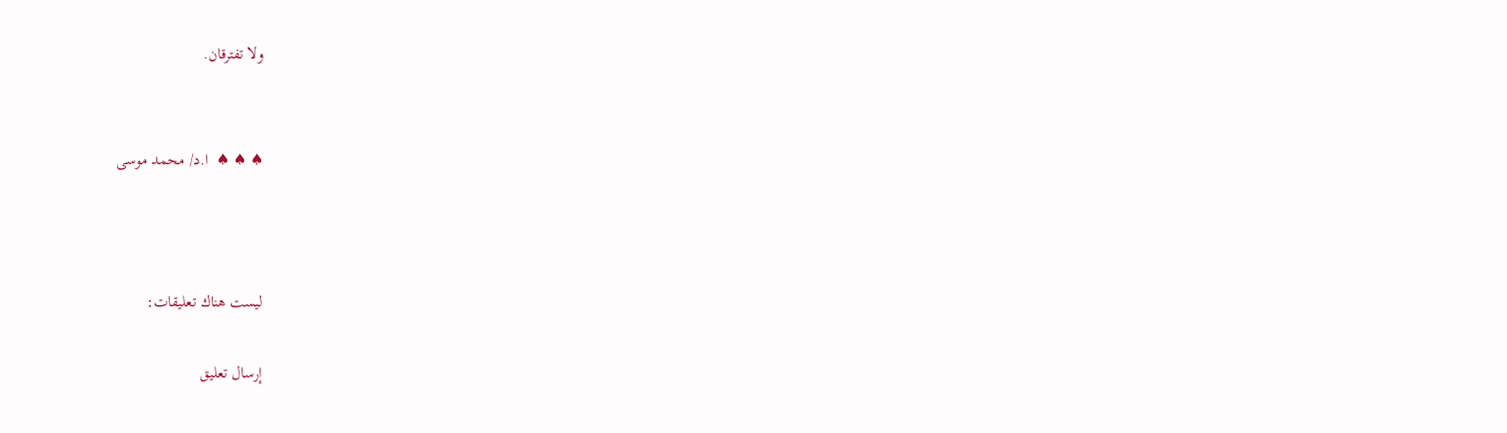ولا تفترقان.


♠ ♠ ♠  ا.د/ محمد موسى



ليست هناك تعليقات:

إرسال تعليق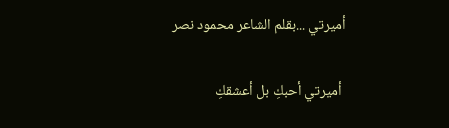أميرتي ...بقلم الشاعر محمود نصر

 أميرتي أحبكِ بل أعشقكِ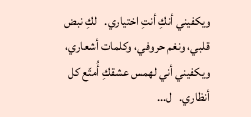ويكفيني أنكِ أنتِ اختياري.   لكِ نبض قلبي، ونغم حروفي، وكلمات أشعاري،   ويكفيني أني لهمس عشقكِ أُمتّع كل أنظاري.   ل...